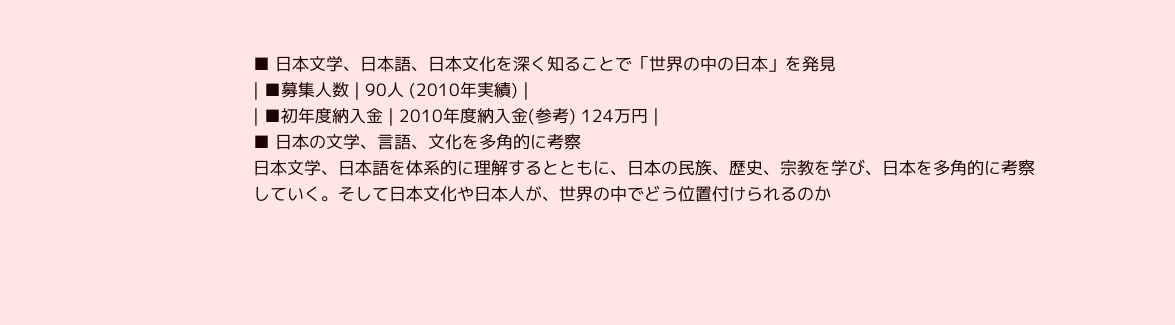■ 日本文学、日本語、日本文化を深く知ることで「世界の中の日本」を発見
| ■募集人数 | 90人 (2010年実績) |
| ■初年度納入金 | 2010年度納入金(参考) 124万円 |
■ 日本の文学、言語、文化を多角的に考察
日本文学、日本語を体系的に理解するとともに、日本の民族、歴史、宗教を学び、日本を多角的に考察していく。そして日本文化や日本人が、世界の中でどう位置付けられるのか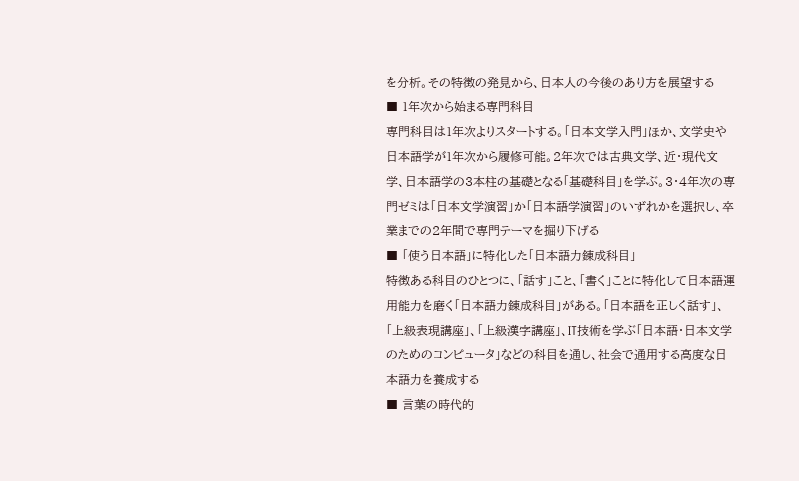を分析。その特徴の発見から、日本人の今後のあり方を展望する
■ 1年次から始まる専門科目
専門科目は1年次よりスタートする。「日本文学入門」ほか、文学史や日本語学が1年次から履修可能。2年次では古典文学、近・現代文学、日本語学の3本柱の基礎となる「基礎科目」を学ぶ。3・4年次の専門ゼミは「日本文学演習」か「日本語学演習」のいずれかを選択し、卒業までの2年間で専門テーマを掘り下げる
■ 「使う日本語」に特化した「日本語力錬成科目」
特徴ある科目のひとつに、「話す」こと、「書く」ことに特化して日本語運用能力を磨く「日本語力錬成科目」がある。「日本語を正しく話す」、「上級表現講座」、「上級漢字講座」、IT技術を学ぶ「日本語・日本文学のためのコンピュータ」などの科目を通し、社会で通用する高度な日本語力を養成する
■ 言葉の時代的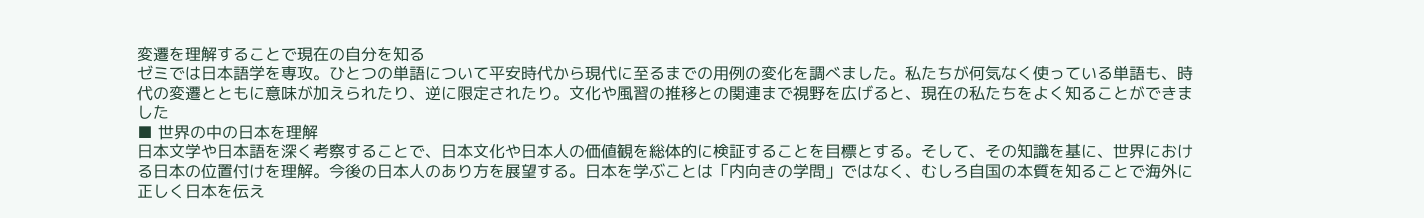変遷を理解することで現在の自分を知る
ゼミでは日本語学を専攻。ひとつの単語について平安時代から現代に至るまでの用例の変化を調べました。私たちが何気なく使っている単語も、時代の変遷とともに意味が加えられたり、逆に限定されたり。文化や風習の推移との関連まで視野を広げると、現在の私たちをよく知ることができました
■ 世界の中の日本を理解
日本文学や日本語を深く考察することで、日本文化や日本人の価値観を総体的に検証することを目標とする。そして、その知識を基に、世界における日本の位置付けを理解。今後の日本人のあり方を展望する。日本を学ぶことは「内向きの学問」ではなく、むしろ自国の本質を知ることで海外に正しく日本を伝え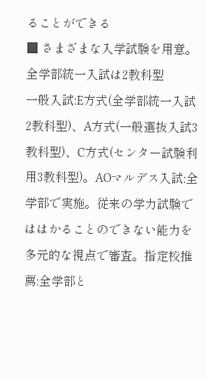ることができる
■ さまざまな入学試験を用意。全学部統一入試は2教科型
一般入試:E方式(全学部統一入試2教科型)、A方式(一般選抜入試3教科型)、C方式(センター試験利用3教科型)。AOマルデス入試:全学部で実施。従来の学力試験でははかることのできない能力を多元的な視点で審査。指定校推薦:全学部と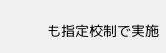も指定校制で実施